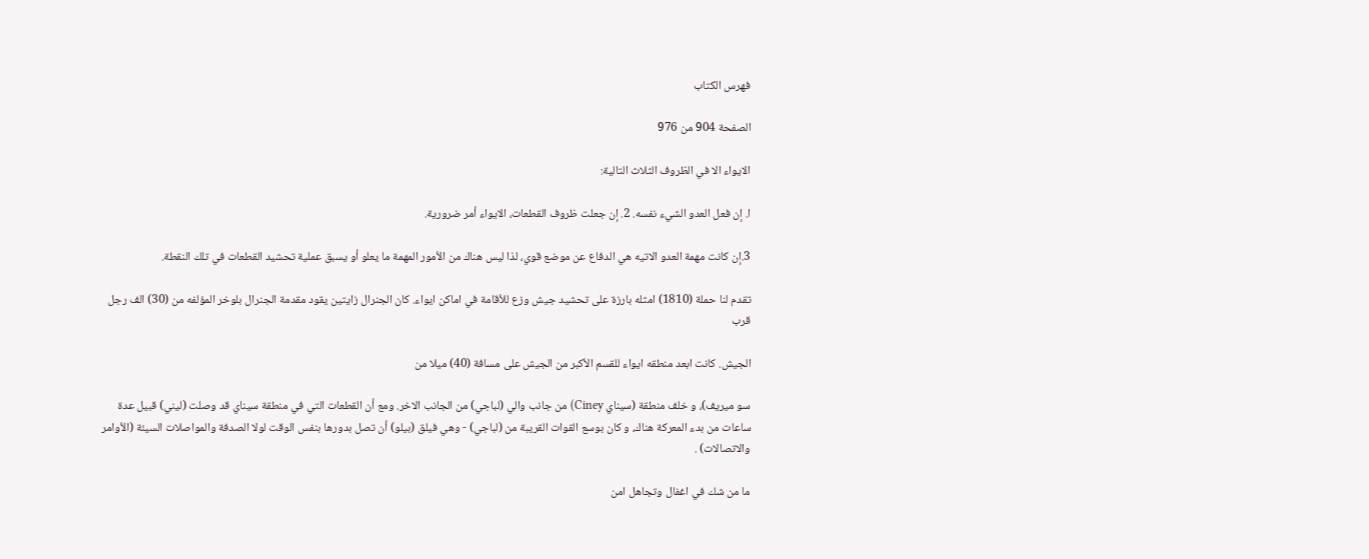فهرس الكتاب

الصفحة 904 من 976

الايواء الا في الظروف الثلاث التالية:

ا. إن فعل العدو الشيء نفسه. 2. إن جعلت ظروف القطعات، الايواء أمر ضرورية.

3.إن كانت مهمة العدو الاتيه هي الدفاع عن موضع قوي، لذا ليس هناك من الأمور المهمة ما يعلو أو يسبق عملية تحشيد القطعات في تلك النقطة.

تقدم لنا حملة (1810) امثله بارزة على تحشيد جيش وزع للأقامة في اماكن ايواء. كان الجنرال زايتين يقود مقدمة الجنرال بلوخر المؤلفه من (30) الف رجل قرب

الجيش. كانت ابعد منطقه ايواء للقسم الأكبر من الجيش على مسافة (40) ميلا من

سو ميريف)، و خلف منطقة (سيناي Ciney) من جانب والي (لباجي) من الجانب الاخر. ومع أن القطعات التي في منطقة سيناي قد وصلت (ليني) قبيل عدة ساعات من بدء المعركة هناك، و كان بوسع القوات القريبة من (لباجي) - وهي فيلق (بيلو) أن تصل بدورها بنفس الوقت لولا الصدفة والمواصلات السيئة (الأوامر والاتصالات) .

ما من شك في اغفال وتجاهل امن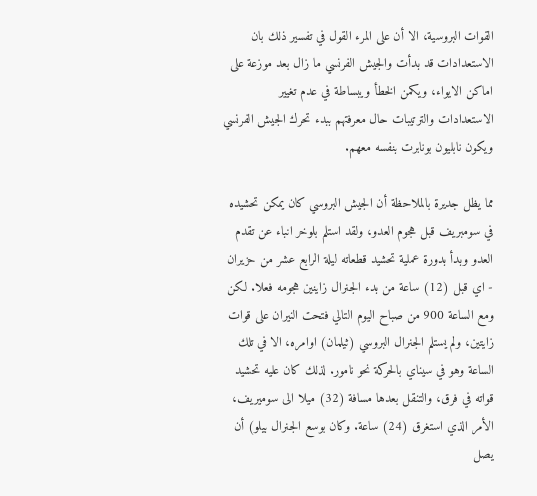القوات البروسية، الا أن على المرء القول في تفسير ذلك بان الاستعدادات قد بدأت والجيش الفرنسي ما زال بعد موزعة على اماكن الايواء، ويكمن الخطأ ويبساطة في عدم تغيير الاستعدادات والترتيبات حال معرفتهم ببدء تحرك الجيش الفرنسي ويكون نابليون بونابرت بنفسه معهم.

مما يظل جديرة بالملاحظة أن الجيش البروسي كان يمكن تحشيده في سومبريف قبل هجوم العدو، ولقد استلم بلوخر انباء عن تقدم العدو وبدأ بدورة عملية تحشيد قطعاته ليلة الرابع عشر من حزيران - اي قبل (12) ساعة من بدء الجنرال زاينين هجومه فعلا. لكن ومع الساعة 900 من صباح اليوم التالي فتحت النيران على قوات زايتين، ولم يستلم الجنرال البروسي (ثيلمان) اوامره، الا في تلك الساعة وهو في سيناي بالحركة نحو نامور. لذلك كان عليه تحشيد قواته في فرق، والتنقل بعدها مسافة (32) ميلا الى سوميريف، الأمر الذي استغرق (24) ساعة. وكان بوسع الجنرال بيلو) أن يصل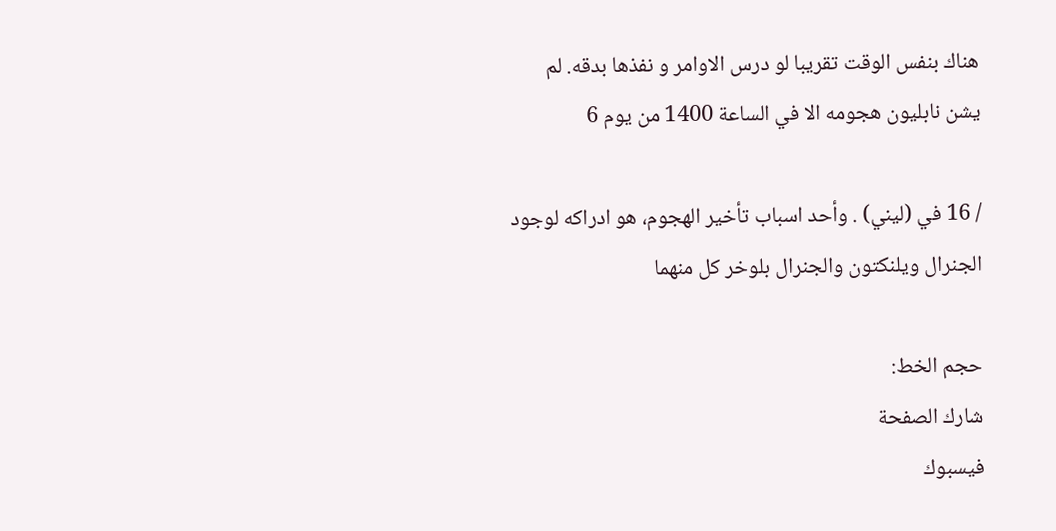هناك بنفس الوقت تقريبا لو درس الاوامر و نفذها بدقه. لم يشن نابليون هجومه الا في الساعة 1400 من يوم 6

/ 16 في (ليني) . وأحد اسباب تأخير الهجوم، هو ادراکه لوجود الجنرال ويلنكتون والجنرال بلوخر كل منهما

حجم الخط:
شارك الصفحة
فيسبوك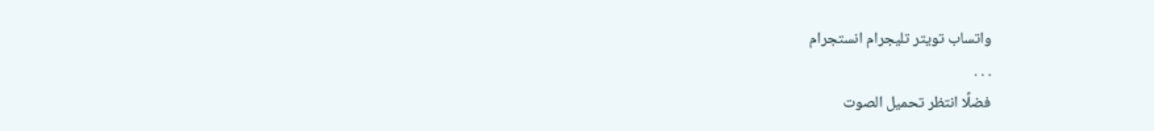واتساب تويتر تليجرام انستجرام
. . .
فضلًا انتظر تحميل الصوت